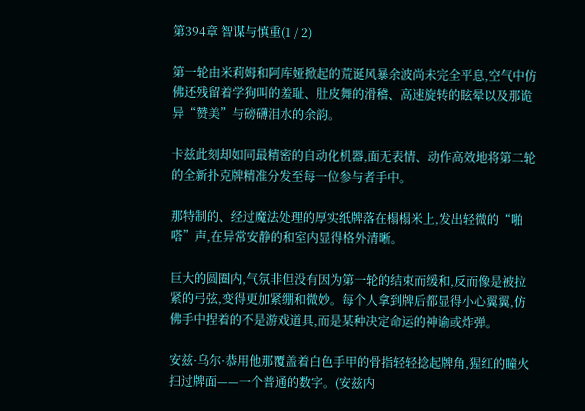第394章 智谋与慎重(1 / 2)

第一轮由米莉姆和阿库娅掀起的荒诞风暴余波尚未完全平息,空气中仿佛还残留着学狗叫的羞耻、肚皮舞的滑稽、高速旋转的眩晕以及那诡异“赞美”与磅礴泪水的余韵。

卡兹此刻却如同最精密的自动化机器,面无表情、动作高效地将第二轮的全新扑克牌精准分发至每一位参与者手中。

那特制的、经过魔法处理的厚实纸牌落在榻榻米上,发出轻微的“啪嗒”声,在异常安静的和室内显得格外清晰。

巨大的圆圈内,气氛非但没有因为第一轮的结束而缓和,反而像是被拉紧的弓弦,变得更加紧绷和微妙。每个人拿到牌后都显得小心翼翼,仿佛手中捏着的不是游戏道具,而是某种决定命运的神谕或炸弹。

安兹·乌尔·恭用他那覆盖着白色手甲的骨指轻轻捻起牌角,猩红的瞳火扫过牌面——一个普通的数字。(安兹内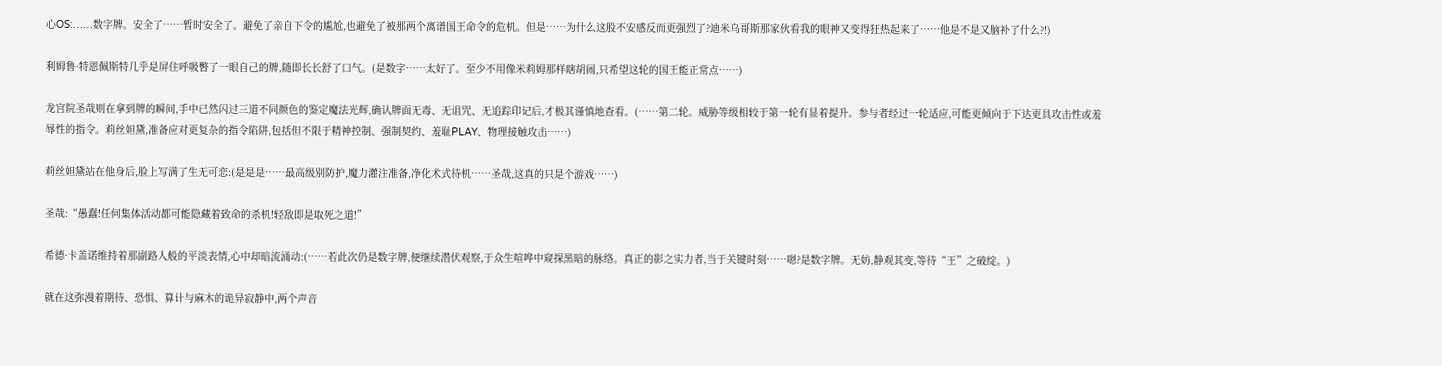心OS:……数字牌。安全了……暂时安全了。避免了亲自下令的尴尬,也避免了被那两个离谱国王命令的危机。但是……为什么这股不安感反而更强烈了?迪米乌哥斯那家伙看我的眼神又变得狂热起来了……他是不是又脑补了什么?!)

利姆鲁·特恩佩斯特几乎是屏住呼吸瞥了一眼自己的牌,随即长长舒了口气。(是数字……太好了。至少不用像米莉姆那样瞎胡闹,只希望这轮的国王能正常点……)

龙宫院圣哉则在拿到牌的瞬间,手中已然闪过三道不同颜色的鉴定魔法光辉,确认牌面无毒、无诅咒、无追踪印记后,才极其谨慎地查看。(……第二轮。威胁等级相较于第一轮有显着提升。参与者经过一轮适应,可能更倾向于下达更具攻击性或羞辱性的指令。莉丝妲黛,准备应对更复杂的指令陷阱,包括但不限于精神控制、强制契约、羞耻PLAY、物理接触攻击……)

莉丝妲黛站在他身后,脸上写满了生无可恋:(是是是……最高级别防护,魔力灌注准备,净化术式待机……圣哉,这真的只是个游戏……)

圣哉:“愚蠢!任何集体活动都可能隐藏着致命的杀机!轻敌即是取死之道!”

希德·卡盖诺维持着那副路人般的平淡表情,心中却暗流涌动:(……若此次仍是数字牌,便继续潜伏观察,于众生喧哗中窥探黑暗的脉络。真正的影之实力者,当于关键时刻……嗯?是数字牌。无妨,静观其变,等待“王”之破绽。)

就在这弥漫着期待、恐惧、算计与麻木的诡异寂静中,两个声音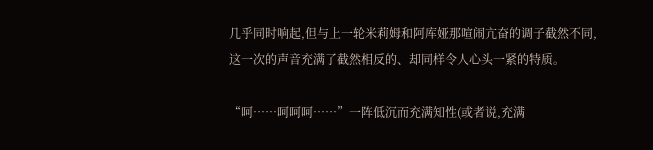几乎同时响起,但与上一轮米莉姆和阿库娅那喧闹亢奋的调子截然不同,这一次的声音充满了截然相反的、却同样令人心头一紧的特质。

“呵……呵呵呵……”一阵低沉而充满知性(或者说,充满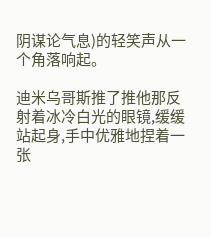阴谋论气息)的轻笑声从一个角落响起。

迪米乌哥斯推了推他那反射着冰冷白光的眼镜,缓缓站起身,手中优雅地捏着一张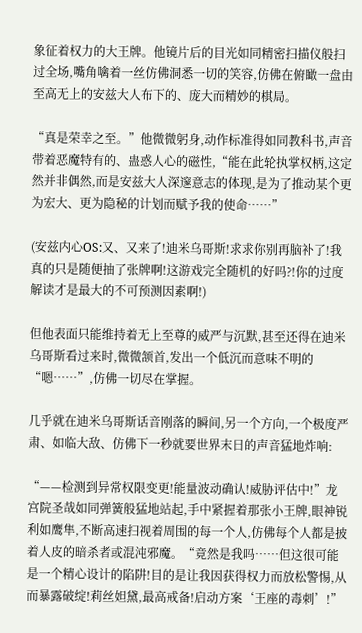象征着权力的大王牌。他镜片后的目光如同精密扫描仪般扫过全场,嘴角噙着一丝仿佛洞悉一切的笑容,仿佛在俯瞰一盘由至高无上的安兹大人布下的、庞大而精妙的棋局。

“真是荣幸之至。”他微微躬身,动作标准得如同教科书,声音带着恶魔特有的、蛊惑人心的磁性,“能在此轮执掌权柄,这定然并非偶然,而是安兹大人深邃意志的体现,是为了推动某个更为宏大、更为隐秘的计划而赋予我的使命……”

(安兹内心OS:又、又来了!迪米乌哥斯!求求你别再脑补了!我真的只是随便抽了张牌啊!这游戏完全随机的好吗?!你的过度解读才是最大的不可预测因素啊!)

但他表面只能维持着无上至尊的威严与沉默,甚至还得在迪米乌哥斯看过来时,微微颔首,发出一个低沉而意味不明的“嗯……”,仿佛一切尽在掌握。

几乎就在迪米乌哥斯话音刚落的瞬间,另一个方向,一个极度严肃、如临大敌、仿佛下一秒就要世界末日的声音猛地炸响:

“——检测到异常权限变更!能量波动确认!威胁评估中!”龙宫院圣哉如同弹簧般猛地站起,手中紧握着那张小王牌,眼神锐利如鹰隼,不断高速扫视着周围的每一个人,仿佛每个人都是披着人皮的暗杀者或混沌邪魔。“竟然是我吗……但这很可能是一个精心设计的陷阱!目的是让我因获得权力而放松警惕,从而暴露破绽!莉丝妲黛,最高戒备!启动方案‘王座的毒刺’!”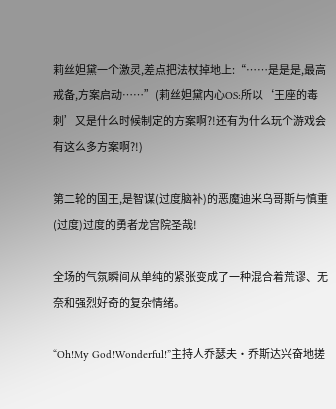莉丝妲黛一个激灵,差点把法杖掉地上:“……是是是,最高戒备,方案启动……”(莉丝妲黛内心OS:所以‘王座的毒刺’又是什么时候制定的方案啊?!还有为什么玩个游戏会有这么多方案啊?!)

第二轮的国王,是智谋(过度脑补)的恶魔迪米乌哥斯与慎重(过度)过度的勇者龙宫院圣哉!

全场的气氛瞬间从单纯的紧张变成了一种混合着荒谬、无奈和强烈好奇的复杂情绪。

“Oh!My God!Wonderful!”主持人乔瑟夫·乔斯达兴奋地搓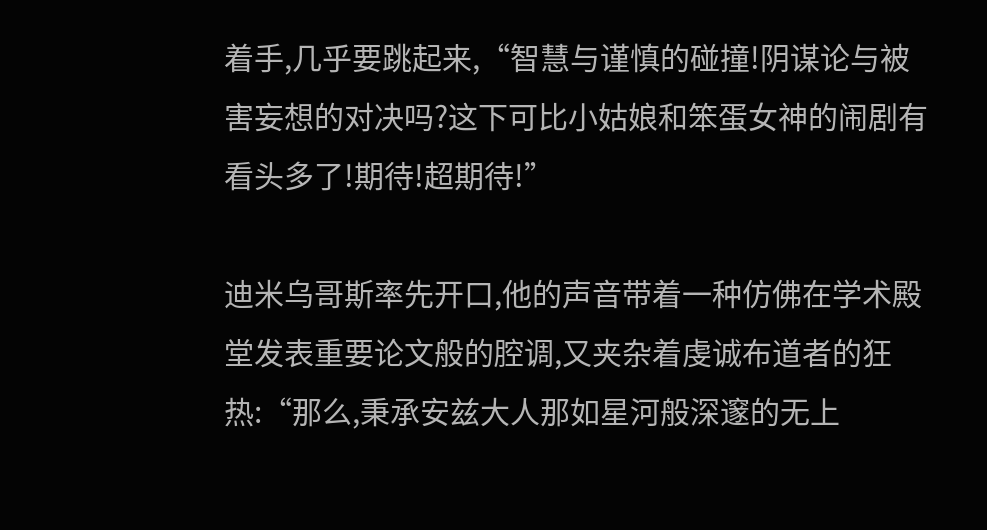着手,几乎要跳起来,“智慧与谨慎的碰撞!阴谋论与被害妄想的对决吗?这下可比小姑娘和笨蛋女神的闹剧有看头多了!期待!超期待!”

迪米乌哥斯率先开口,他的声音带着一种仿佛在学术殿堂发表重要论文般的腔调,又夹杂着虔诚布道者的狂热:“那么,秉承安兹大人那如星河般深邃的无上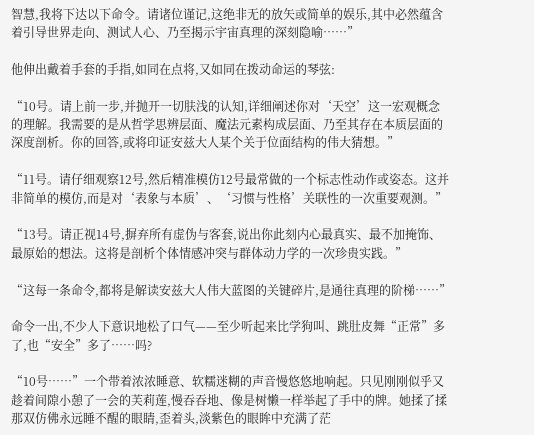智慧,我将下达以下命令。请诸位谨记,这绝非无的放矢或简单的娱乐,其中必然蕴含着引导世界走向、测试人心、乃至揭示宇宙真理的深刻隐喻……”

他伸出戴着手套的手指,如同在点将,又如同在拨动命运的琴弦:

“10号。请上前一步,并抛开一切肤浅的认知,详细阐述你对‘天空’这一宏观概念的理解。我需要的是从哲学思辨层面、魔法元素构成层面、乃至其存在本质层面的深度剖析。你的回答,或将印证安兹大人某个关于位面结构的伟大猜想。”

“11号。请仔细观察12号,然后精准模仿12号最常做的一个标志性动作或姿态。这并非简单的模仿,而是对‘表象与本质’、‘习惯与性格’关联性的一次重要观测。”

“13号。请正视14号,摒弃所有虚伪与客套,说出你此刻内心最真实、最不加掩饰、最原始的想法。这将是剖析个体情感冲突与群体动力学的一次珍贵实践。”

“这每一条命令,都将是解读安兹大人伟大蓝图的关键碎片,是通往真理的阶梯……”

命令一出,不少人下意识地松了口气——至少听起来比学狗叫、跳肚皮舞“正常”多了,也“安全”多了……吗?

“10号……”一个带着浓浓睡意、软糯迷糊的声音慢悠悠地响起。只见刚刚似乎又趁着间隙小憩了一会的芙莉莲,慢吞吞地、像是树懒一样举起了手中的牌。她揉了揉那双仿佛永远睡不醒的眼睛,歪着头,淡紫色的眼眸中充满了茫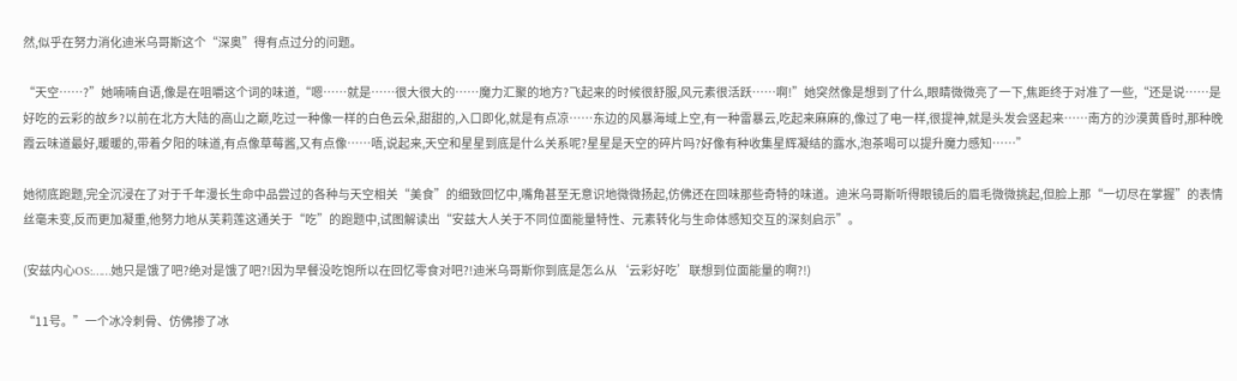然,似乎在努力消化迪米乌哥斯这个“深奥”得有点过分的问题。

“天空……?”她喃喃自语,像是在咀嚼这个词的味道,“嗯……就是……很大很大的……魔力汇聚的地方?飞起来的时候很舒服,风元素很活跃……啊!”她突然像是想到了什么,眼睛微微亮了一下,焦距终于对准了一些,“还是说……是好吃的云彩的故乡?以前在北方大陆的高山之巅,吃过一种像一样的白色云朵,甜甜的,入口即化,就是有点凉……东边的风暴海域上空,有一种雷暴云,吃起来麻麻的,像过了电一样,很提神,就是头发会竖起来……南方的沙漠黄昏时,那种晚霞云味道最好,暖暖的,带着夕阳的味道,有点像草莓酱,又有点像……唔,说起来,天空和星星到底是什么关系呢?星星是天空的碎片吗?好像有种收集星辉凝结的露水,泡茶喝可以提升魔力感知……”

她彻底跑题,完全沉浸在了对于千年漫长生命中品尝过的各种与天空相关“美食”的细致回忆中,嘴角甚至无意识地微微扬起,仿佛还在回味那些奇特的味道。迪米乌哥斯听得眼镜后的眉毛微微挑起,但脸上那“一切尽在掌握”的表情丝毫未变,反而更加凝重,他努力地从芙莉莲这通关于“吃”的跑题中,试图解读出“安兹大人关于不同位面能量特性、元素转化与生命体感知交互的深刻启示”。

(安兹内心OS:……她只是饿了吧?绝对是饿了吧?!因为早餐没吃饱所以在回忆零食对吧?!迪米乌哥斯你到底是怎么从‘云彩好吃’联想到位面能量的啊?!)

“11号。”一个冰冷刺骨、仿佛掺了冰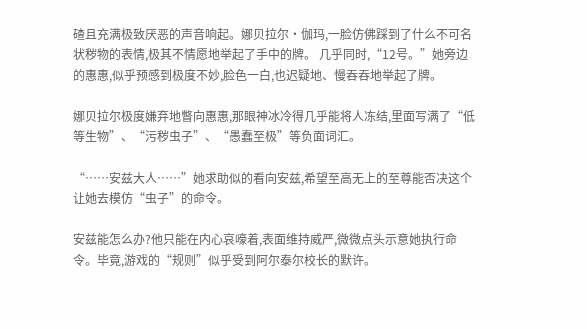碴且充满极致厌恶的声音响起。娜贝拉尔·伽玛,一脸仿佛踩到了什么不可名状秽物的表情,极其不情愿地举起了手中的牌。 几乎同时,“12号。”她旁边的惠惠,似乎预感到极度不妙,脸色一白,也迟疑地、慢吞吞地举起了牌。

娜贝拉尔极度嫌弃地瞥向惠惠,那眼神冰冷得几乎能将人冻结,里面写满了“低等生物”、“污秽虫子”、“愚蠢至极”等负面词汇。

“……安兹大人……”她求助似的看向安兹,希望至高无上的至尊能否决这个让她去模仿“虫子”的命令。

安兹能怎么办?他只能在内心哀嚎着,表面维持威严,微微点头示意她执行命令。毕竟,游戏的“规则”似乎受到阿尔泰尔校长的默许。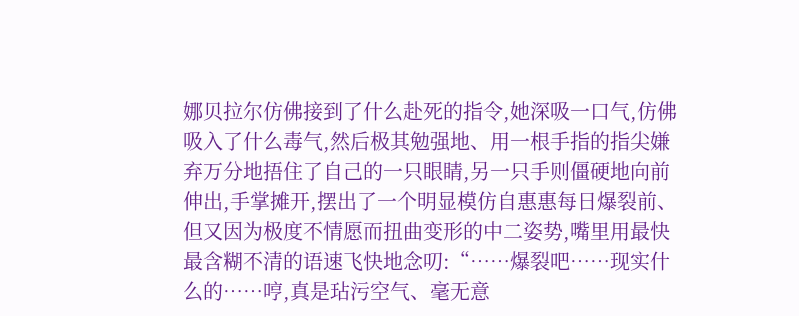娜贝拉尔仿佛接到了什么赴死的指令,她深吸一口气,仿佛吸入了什么毒气,然后极其勉强地、用一根手指的指尖嫌弃万分地捂住了自己的一只眼睛,另一只手则僵硬地向前伸出,手掌摊开,摆出了一个明显模仿自惠惠每日爆裂前、但又因为极度不情愿而扭曲变形的中二姿势,嘴里用最快最含糊不清的语速飞快地念叨:“……爆裂吧……现实什么的……哼,真是玷污空气、毫无意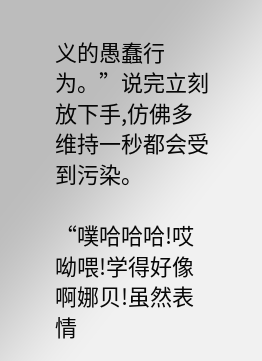义的愚蠢行为。”说完立刻放下手,仿佛多维持一秒都会受到污染。

“噗哈哈哈!哎呦喂!学得好像啊娜贝!虽然表情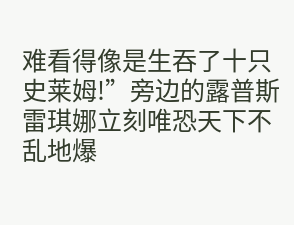难看得像是生吞了十只史莱姆!”旁边的露普斯雷琪娜立刻唯恐天下不乱地爆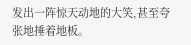发出一阵惊天动地的大笑,甚至夸张地捶着地板。